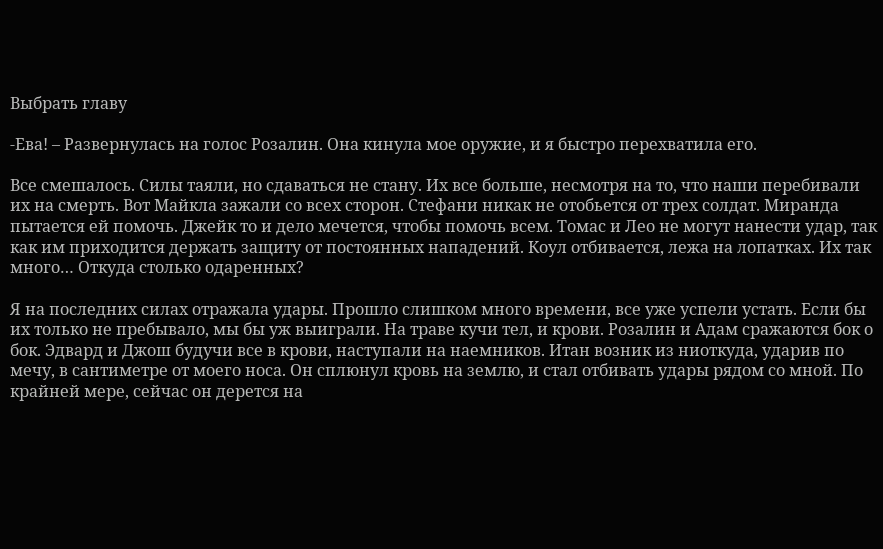Выбрать главу

-Ева! – Развернулась на голос Розалин. Она кинула мое оружие, и я быстро перехватила его.

Все смешалось. Силы таяли, но сдаваться не стану. Их все больше, несмотря на то, что наши перебивали их на смерть. Вот Майкла зажали со всех сторон. Стефани никак не отобьется от трех солдат. Миранда пытается ей помочь. Джейк то и дело мечется, чтобы помочь всем. Томас и Лео не могут нанести удар, так как им приходится держать защиту от постоянных нападений. Коул отбивается, лежа на лопатках. Их так много… Откуда столько одаренных?

Я на последних силах отражала удары. Прошло слишком много времени, все уже успели устать. Если бы их только не пребывало, мы бы уж выиграли. На траве кучи тел, и крови. Розалин и Адам сражаются бок о бок. Эдвард и Джош будучи все в крови, наступали на наемников. Итан возник из ниоткуда, ударив по мечу, в сантиметре от моего носа. Он сплюнул кровь на землю, и стал отбивать удары рядом со мной. По крайней мере, сейчас он дерется на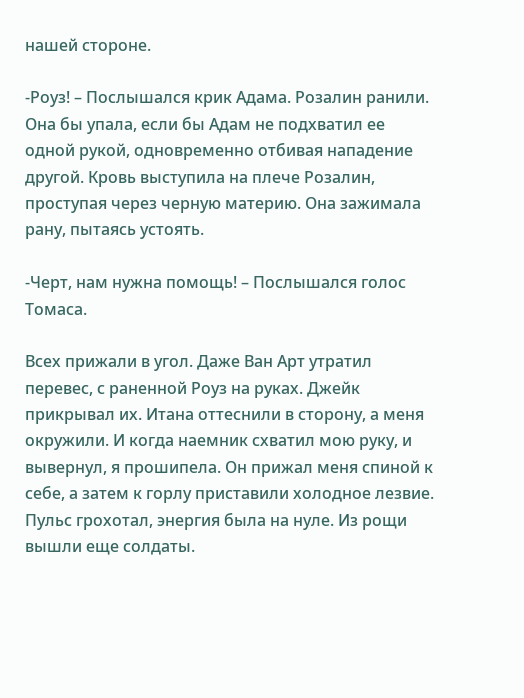нашей стороне.

-Роуз! – Послышался крик Адама. Розалин ранили. Она бы упала, если бы Адам не подхватил ее одной рукой, одновременно отбивая нападение другой. Кровь выступила на плече Розалин, проступая через черную материю. Она зажимала рану, пытаясь устоять.

-Черт, нам нужна помощь! – Послышался голос Томаса.

Всех прижали в угол. Даже Ван Арт утратил перевес, с раненной Роуз на руках. Джейк прикрывал их. Итана оттеснили в сторону, а меня окружили. И когда наемник схватил мою руку, и вывернул, я прошипела. Он прижал меня спиной к себе, а затем к горлу приставили холодное лезвие. Пульс грохотал, энергия была на нуле. Из рощи вышли еще солдаты.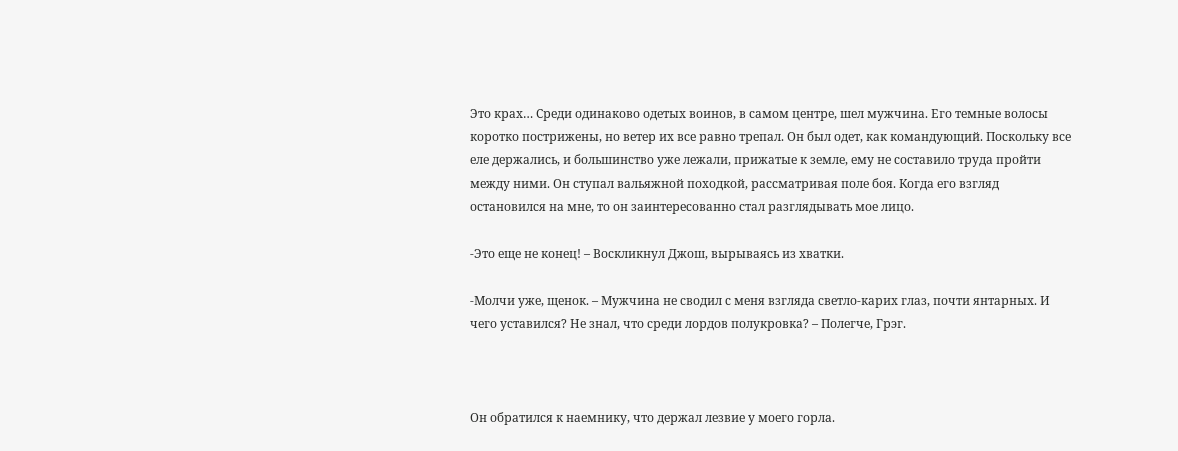Это крах… Среди одинаково одетых воинов, в самом центре, шел мужчина. Его темные волосы коротко пострижены, но ветер их все равно трепал. Он был одет, как командующий. Поскольку все еле держались, и большинство уже лежали, прижатые к земле, ему не составило труда пройти между ними. Он ступал вальяжной походкой, рассматривая поле боя. Когда его взгляд остановился на мне, то он заинтересованно стал разглядывать мое лицо.

-Это еще не конец! – Воскликнул Джош, вырываясь из хватки.

-Молчи уже, щенок. – Мужчина не сводил с меня взгляда светло-карих глаз, почти янтарных. И чего уставился? Не знал, что среди лордов полукровка? – Полегче, Грэг.



Он обратился к наемнику, что держал лезвие у моего горла.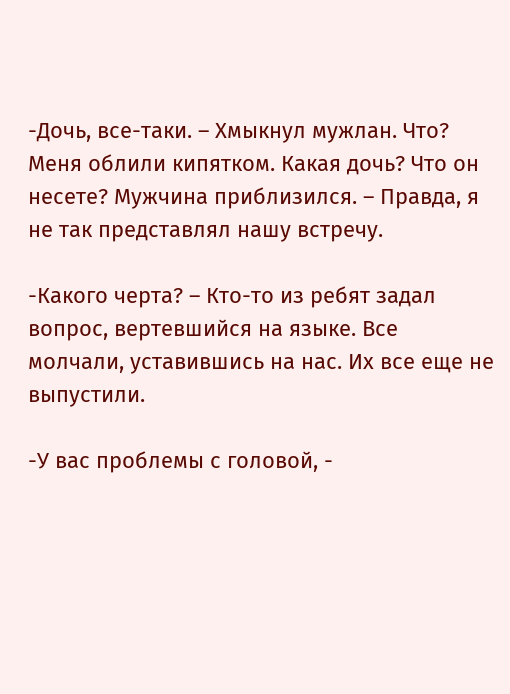-Дочь, все-таки. – Хмыкнул мужлан. Что? Меня облили кипятком. Какая дочь? Что он несете? Мужчина приблизился. – Правда, я не так представлял нашу встречу.

-Какого черта? – Кто-то из ребят задал вопрос, вертевшийся на языке. Все молчали, уставившись на нас. Их все еще не выпустили.

-У вас проблемы с головой, -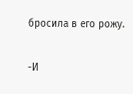бросила в его рожу.

-И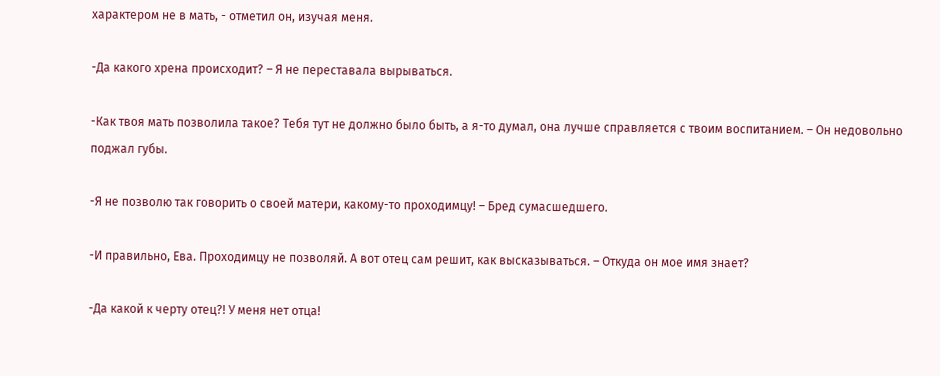характером не в мать, - отметил он, изучая меня.

-Да какого хрена происходит? – Я не переставала вырываться.

-Как твоя мать позволила такое? Тебя тут не должно было быть, а я-то думал, она лучше справляется с твоим воспитанием. – Он недовольно поджал губы.

-Я не позволю так говорить о своей матери, какому-то проходимцу! – Бред сумасшедшего.

-И правильно, Ева. Проходимцу не позволяй. А вот отец сам решит, как высказываться. – Откуда он мое имя знает?

-Да какой к черту отец?! У меня нет отца!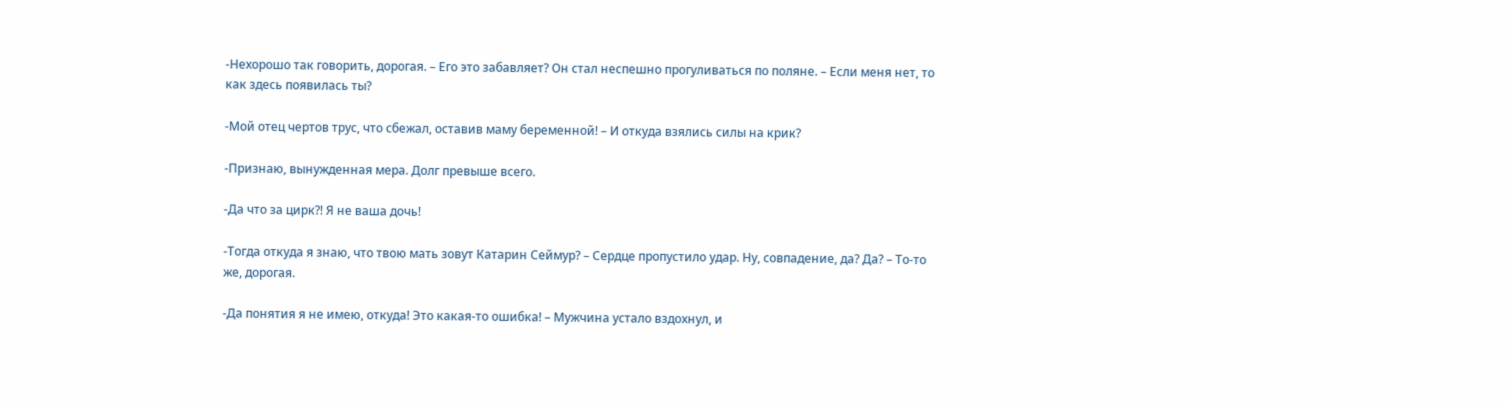-Нехорошо так говорить, дорогая. – Его это забавляет? Он стал неспешно прогуливаться по поляне. – Если меня нет, то как здесь появилась ты?

-Мой отец чертов трус, что сбежал, оставив маму беременной! – И откуда взялись силы на крик?

-Признаю, вынужденная мера. Долг превыше всего.

-Да что за цирк?! Я не ваша дочь!

-Тогда откуда я знаю, что твою мать зовут Катарин Сеймур? – Сердце пропустило удар. Ну, совпадение, да? Да? – То-то же, дорогая.

-Да понятия я не имею, откуда! Это какая-то ошибка! – Мужчина устало вздохнул, и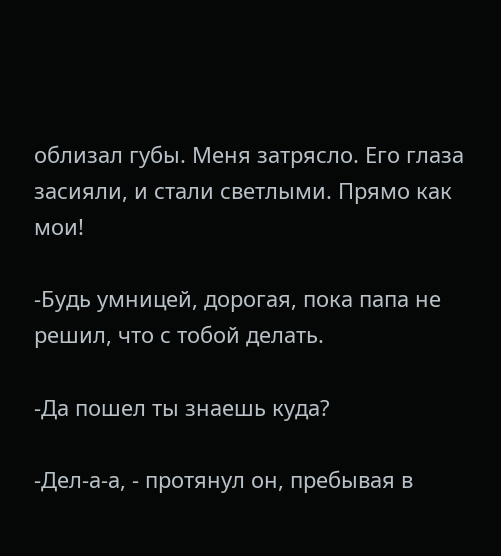облизал губы. Меня затрясло. Его глаза засияли, и стали светлыми. Прямо как мои!

-Будь умницей, дорогая, пока папа не решил, что с тобой делать.

-Да пошел ты знаешь куда?

-Дел-а-а, - протянул он, пребывая в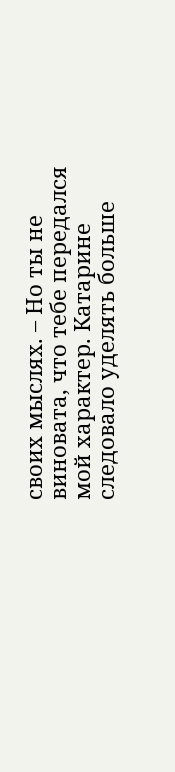своих мыслях. – Но ты не виновата, что тебе передался мой характер. Катарине следовало уделять больше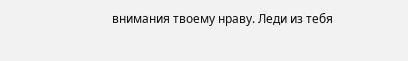внимания твоему нраву. Леди из тебя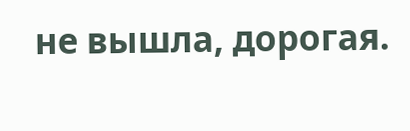не вышла, дорогая.